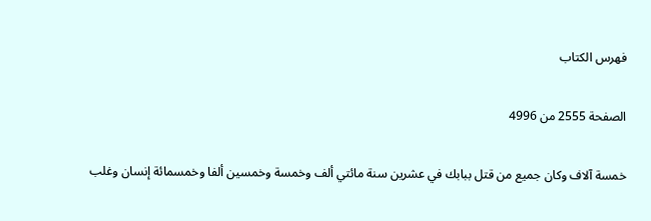فهرس الكتاب

الصفحة 2555 من 4996

خمسة آلاف وكان جميع من قتل ببابك في عشرين سنة مائتي ألف وخمسة وخمسين ألفا وخمسمائة إنسان وغلب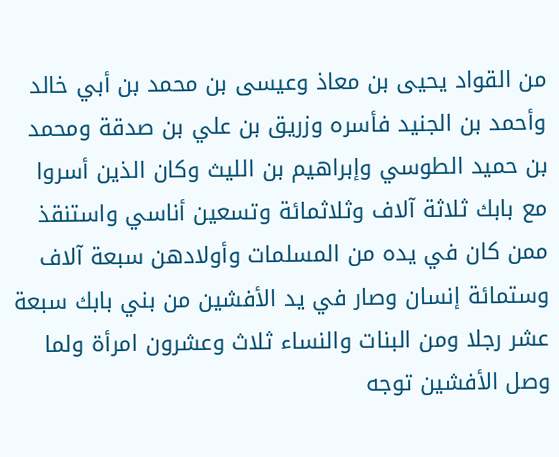من القواد يحيى بن معاذ وعيسى بن محمد بن أبي خالد وأحمد بن الجنيد فأسره وزريق بن علي بن صدقة ومحمد بن حميد الطوسي وإبراهيم بن الليث وكان الذين أسروا مع بابك ثلاثة آلاف وثلاثمائة وتسعين أناسي واستنقذ ممن كان في يده من المسلمات وأولادهن سبعة آلاف وستمائة إنسان وصار في يد الأفشين من بني بابك سبعة عشر رجلا ومن البنات والنساء ثلاث وعشرون امرأة ولما وصل الأفشين توجه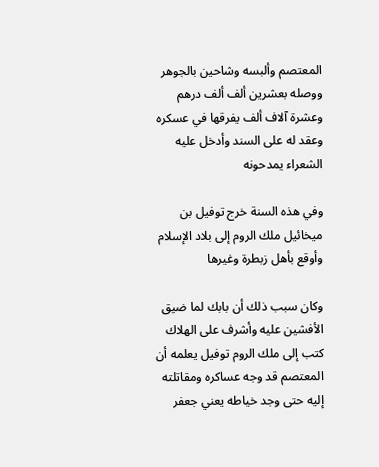المعتصم وألبسه وشاحين بالجوهر ووصله بعشرين ألف ألف درهم وعشرة آلاف ألف يفرقها في عسكره وعقد له على السند وأدخل عليه الشعراء يمدحونه

وفي هذه السنة خرج توفيل بن ميخائيل ملك الروم إلى بلاد الإسلام وأوقع بأهل زبطرة وغيرها

وكان سبب ذلك أن بابك لما ضيق الأفشين عليه وأشرف على الهلاك كتب إلى ملك الروم توفيل يعلمه أن المعتصم قد وجه عساكره ومقاتلته إليه حتى وجد خياطه يعني جعفر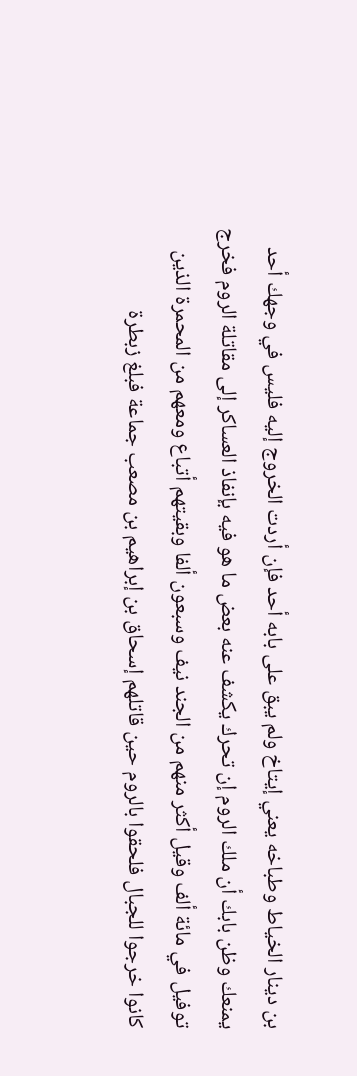بن دينار الخياط وطباخه يعني إيتاخ ولم يبق على بابه أحد فإن أردت الخروج إليه فليس في وجهك أحد يمنعك وظن بابك أن ملك الروم إن تحرك يكشف عنه بعض ما هو فيه بإنفاذ العساكر إلى مقاتلة الروم فخرج توفيل في مائة ألف وقيل أكثر منهم من الجند نيف وسبعون ألفا وبقيتهم أتباع ومعهم من المحمرة الذين كانوا خرجوا للجبال فلحقوا بالروم حين قاتلهم إسحاق بن إبراهيم بن مصعب جماعة فبلغ زبطرة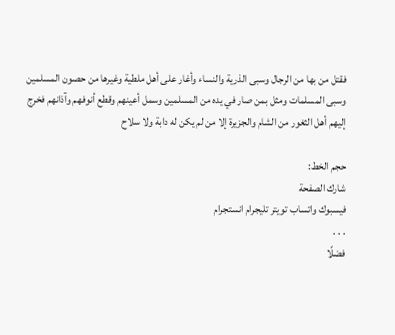فقتل من بها من الرجال وسبى الذرية والنساء وأغار على أهل ملطية وغيرها من حصون المسلمين وسبى المسلمات ومثل بمن صار في يده من المسلمين وسمل أعينهم وقطع أنوفهم وآذانهم فخرج إليهم أهل الثغور من الشام والجزيرة إلا من لم يكن له دابة ولا سلاح

حجم الخط:
شارك الصفحة
فيسبوك واتساب تويتر تليجرام انستجرام
. . .
فضلًا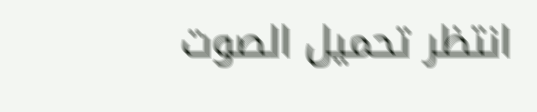انتظر تحميل الصوت